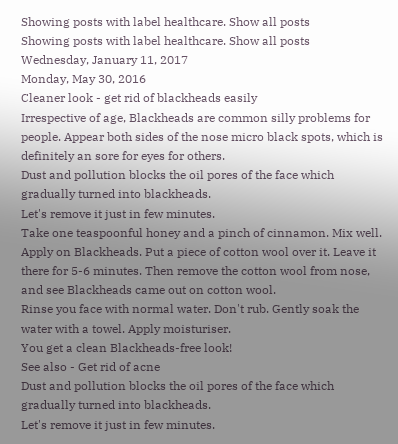Showing posts with label healthcare. Show all posts
Showing posts with label healthcare. Show all posts
Wednesday, January 11, 2017
Monday, May 30, 2016
Cleaner look - get rid of blackheads easily
Irrespective of age, Blackheads are common silly problems for people. Appear both sides of the nose micro black spots, which is definitely an sore for eyes for others.
Dust and pollution blocks the oil pores of the face which gradually turned into blackheads.
Let's remove it just in few minutes.
Take one teaspoonful honey and a pinch of cinnamon. Mix well.
Apply on Blackheads. Put a piece of cotton wool over it. Leave it there for 5-6 minutes. Then remove the cotton wool from nose, and see Blackheads came out on cotton wool.
Rinse you face with normal water. Don't rub. Gently soak the water with a towel. Apply moisturiser.
You get a clean Blackheads-free look!
See also - Get rid of acne
Dust and pollution blocks the oil pores of the face which gradually turned into blackheads.
Let's remove it just in few minutes.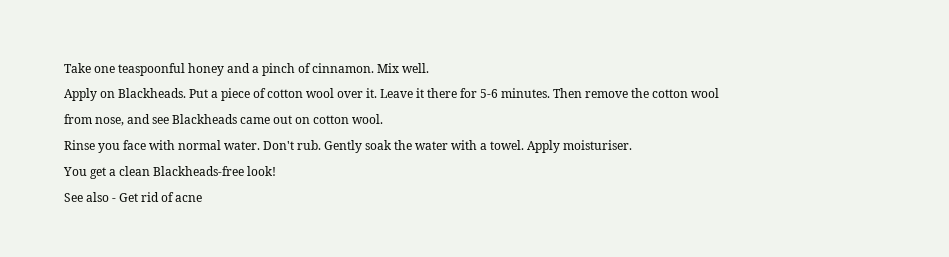Take one teaspoonful honey and a pinch of cinnamon. Mix well.
Apply on Blackheads. Put a piece of cotton wool over it. Leave it there for 5-6 minutes. Then remove the cotton wool from nose, and see Blackheads came out on cotton wool.
Rinse you face with normal water. Don't rub. Gently soak the water with a towel. Apply moisturiser.
You get a clean Blackheads-free look!
See also - Get rid of acne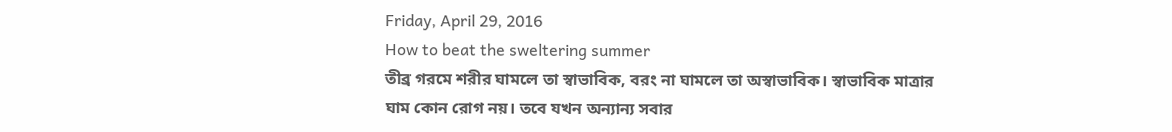Friday, April 29, 2016
How to beat the sweltering summer
তীব্র গরমে শরীর ঘামলে তা স্বাভাবিক, বরং না ঘামলে তা অস্বাভাবিক। স্বাভাবিক মাত্রার ঘাম কোন রোগ নয়। তবে যখন অন্যান্য সবার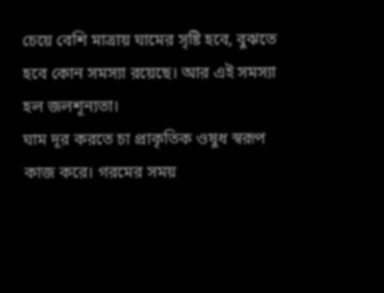চেয়ে বেশি মাত্রায় ঘামের সৃষ্টি হবে, বুঝতে হবে কোন সমস্যা রয়েছে। আর এই সমস্যা হল জলশূন্যতা।
ঘাম দূর করতে চা প্রাকৃতিক ওষুধ স্বরূপ কাজ করে। গরমের সময়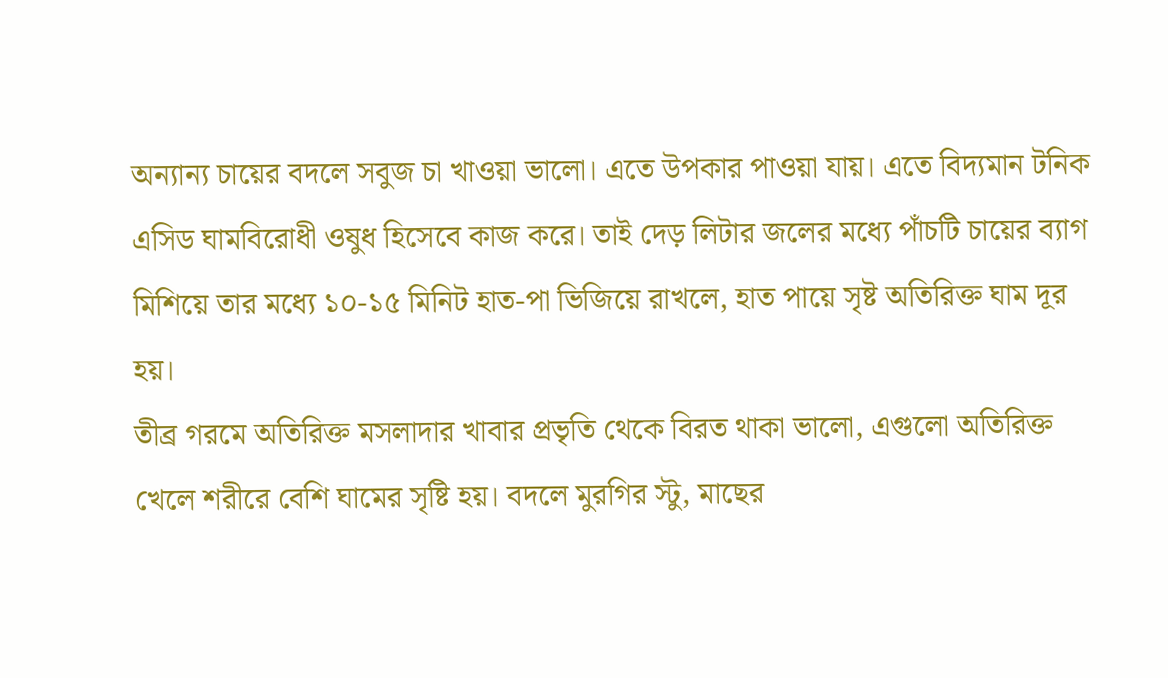অন্যান্য চায়ের বদলে সবুজ চা খাওয়া ভালো। এতে উপকার পাওয়া যায়। এতে বিদ্যমান টনিক এসিড ঘামবিরোধী ওষুধ হিসেবে কাজ করে। তাই দেড় লিটার জলের মধ্যে পাঁচটি চায়ের ব্যাগ মিশিয়ে তার মধ্যে ১০-১৫ মিনিট হাত-পা ভিজিয়ে রাখলে, হাত পায়ে সৃষ্ট অতিরিক্ত ঘাম দূর হয়।
তীব্র গরমে অতিরিক্ত মসলাদার খাবার প্রভৃতি থেকে বিরত থাকা ভালো, এগুলো অতিরিক্ত খেলে শরীরে বেশি ঘামের সৃষ্টি হয়। বদলে মুরগির স্টু, মাছের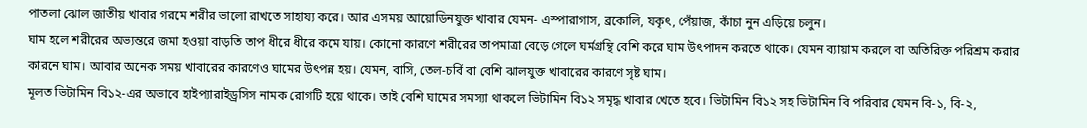পাতলা ঝোল জাতীয় খাবার গরমে শরীর ভালো রাখতে সাহায্য করে। আর এসময় আয়োডিনযুক্ত খাবার যেমন- এস্পারাগাস, ব্রকোলি, যকৃৎ, পেঁয়াজ, কাঁচা নুন এড়িয়ে চলুন।
ঘাম হলে শরীরের অভ্যন্তরে জমা হওয়া বাড়তি তাপ ধীরে ধীরে কমে যায়। কোনো কারণে শরীরের তাপমাত্রা বেড়ে গেলে ঘর্মগ্রন্থি বেশি করে ঘাম উৎপাদন করতে থাকে। যেমন ব্যায়াম করলে বা অতিরিক্ত পরিশ্রম করার কারনে ঘাম। আবার অনেক সময় খাবারের কারণেও ঘামের উৎপন্ন হয়। যেমন, বাসি, তেল-চর্বি বা বেশি ঝালযুক্ত খাবারের কারণে সৃষ্ট ঘাম।
মূলত ভিটামিন বি১২-এর অভাবে হাইপ্যারাইড্রসিস নামক রোগটি হয়ে থাকে। তাই বেশি ঘামের সমস্যা থাকলে ভিটামিন বি১২ সমৃদ্ধ খাবার খেতে হবে। ভিটামিন বি১২ সহ ভিটামিন বি পরিবার যেমন বি-১, বি-২,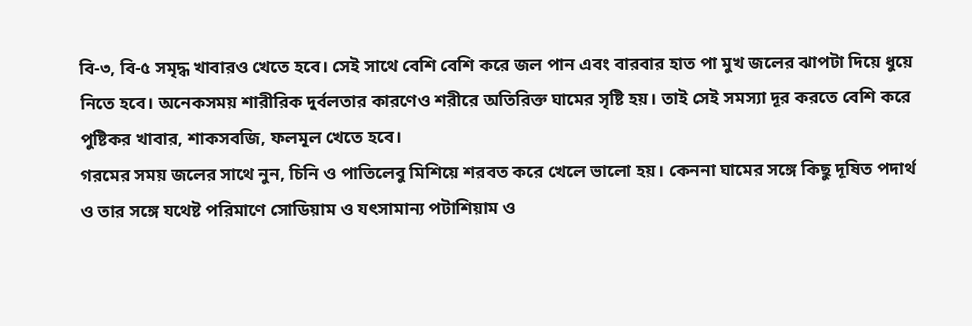বি-৩, বি-৫ সমৃদ্ধ খাবারও খেতে হবে। সেই সাথে বেশি বেশি করে জল পান এবং বারবার হাত পা মুখ জলের ঝাপটা দিয়ে ধুয়ে নিতে হবে। অনেকসময় শারীরিক দুর্বলতার কারণেও শরীরে অতিরিক্ত ঘামের সৃষ্টি হয়। তাই সেই সমস্যা দূর করতে বেশি করে পুষ্টিকর খাবার, শাকসবজি, ফলমূল খেতে হবে।
গরমের সময় জলের সাথে নুন, চিনি ও পাতিলেবু মিশিয়ে শরবত করে খেলে ভালো হয়। কেননা ঘামের সঙ্গে কিছু দূষিত পদার্থ ও তার সঙ্গে যথেষ্ট পরিমাণে সোডিয়াম ও যৎসামান্য পটাশিয়াম ও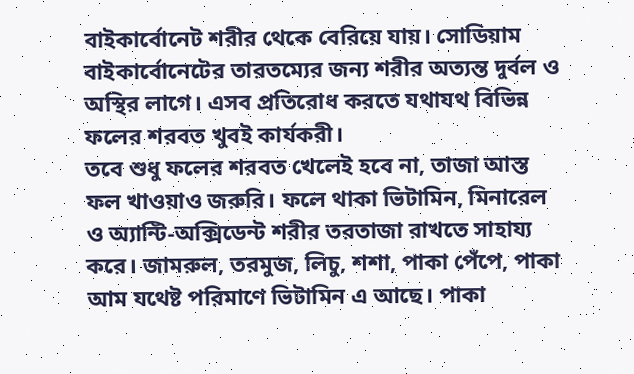বাইকার্বোনেট শরীর থেকে বেরিয়ে যায়। সোডিয়াম বাইকার্বোনেটের তারতম্যের জন্য শরীর অত্যন্ত দুর্বল ও অস্থির লাগে। এসব প্রতিরোধ করতে যথাযথ বিভিন্ন ফলের শরবত খুবই কার্যকরী।
তবে শুধু ফলের শরবত খেলেই হবে না, তাজা আস্ত ফল খাওয়াও জরুরি। ফলে থাকা ভিটামিন, মিনারেল ও অ্যান্টি-অক্সিডেন্ট শরীর তরতাজা রাখতে সাহায্য করে। জামরুল, তরমুজ, লিচু, শশা, পাকা পেঁপে, পাকা আম যথেষ্ট পরিমাণে ভিটামিন এ আছে। পাকা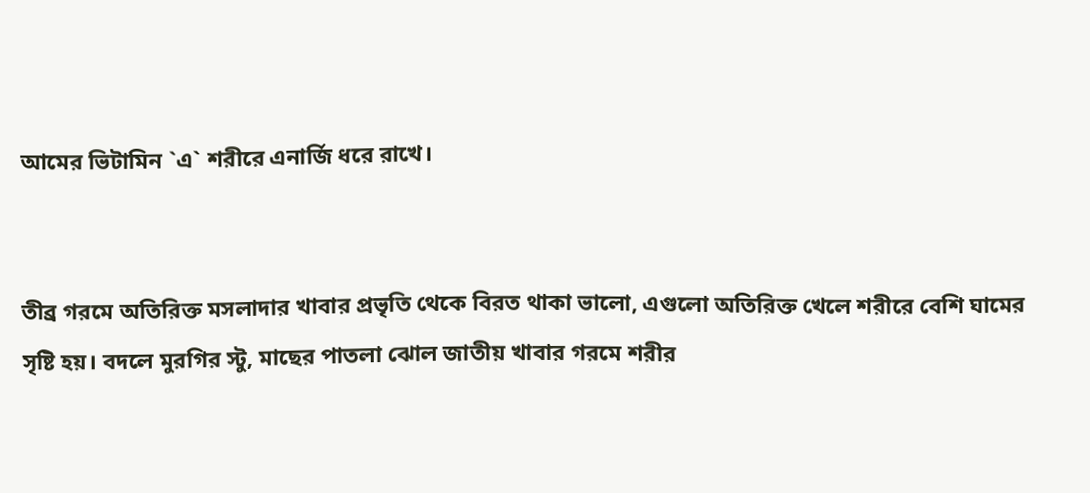আমের ভিটামিন `এ` শরীরে এনার্জি ধরে রাখে।


তীব্র গরমে অতিরিক্ত মসলাদার খাবার প্রভৃতি থেকে বিরত থাকা ভালো, এগুলো অতিরিক্ত খেলে শরীরে বেশি ঘামের সৃষ্টি হয়। বদলে মুরগির স্টু, মাছের পাতলা ঝোল জাতীয় খাবার গরমে শরীর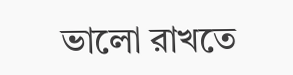ভালো রাখতে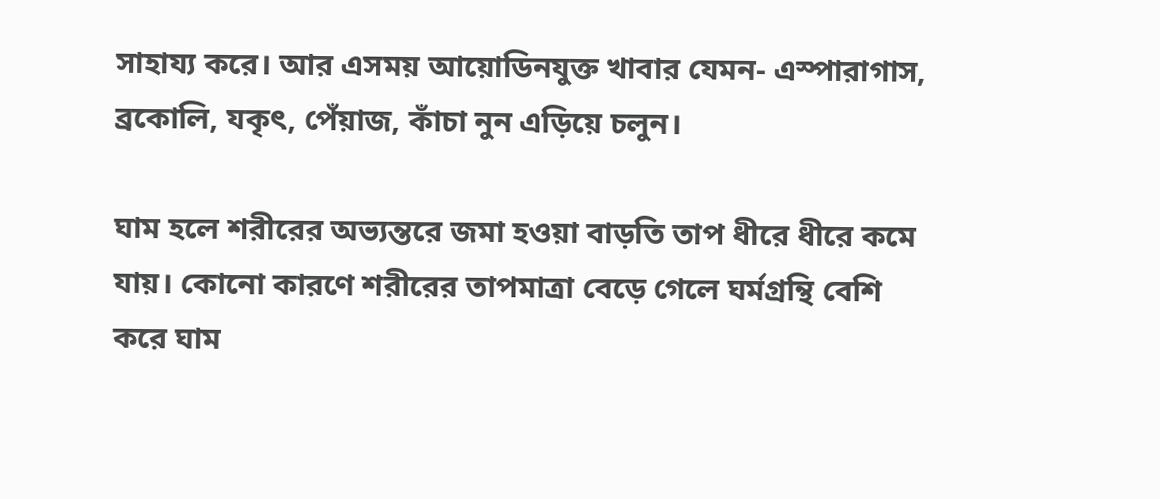সাহায্য করে। আর এসময় আয়োডিনযুক্ত খাবার যেমন- এস্পারাগাস, ব্রকোলি, যকৃৎ, পেঁয়াজ, কাঁচা নুন এড়িয়ে চলুন।

ঘাম হলে শরীরের অভ্যন্তরে জমা হওয়া বাড়তি তাপ ধীরে ধীরে কমে যায়। কোনো কারণে শরীরের তাপমাত্রা বেড়ে গেলে ঘর্মগ্রন্থি বেশি করে ঘাম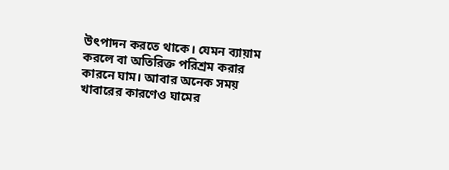উৎপাদন করতে থাকে। যেমন ব্যায়াম করলে বা অতিরিক্ত পরিশ্রম করার কারনে ঘাম। আবার অনেক সময় খাবারের কারণেও ঘামের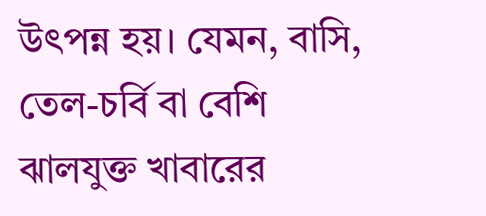উৎপন্ন হয়। যেমন, বাসি, তেল-চর্বি বা বেশি ঝালযুক্ত খাবারের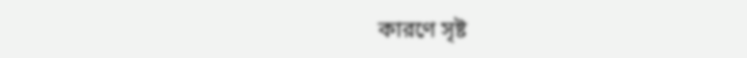কারণে সৃষ্ট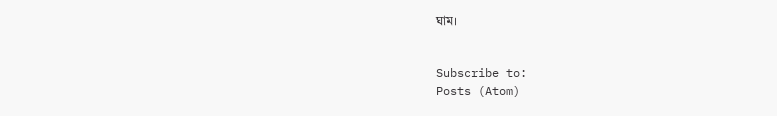ঘাম।


Subscribe to:
Posts (Atom)